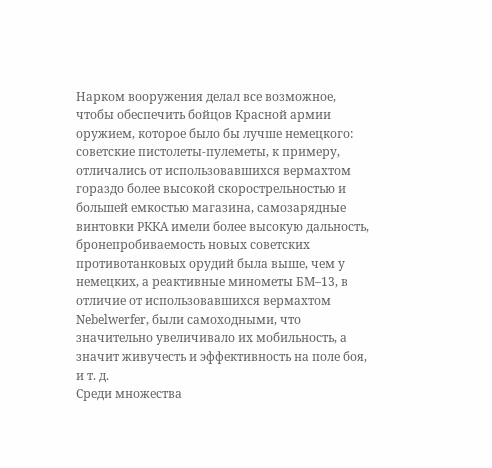Нарком вооружения делал все возможное, чтобы обеспечить бойцов Красной армии оружием, которое было бы лучше немецкого: советские пистолеты-пулеметы, к примеру, отличались от использовавшихся вермахтом гораздо более высокой скорострельностью и большей емкостью магазина, самозарядные винтовки РККА имели более высокую дальность, бронепробиваемость новых советских противотанковых орудий была выше, чем у немецких, а реактивные минометы БМ–13, в отличие от использовавшихся вермахтом Nebelwerfеr, были самоходными, что значительно увеличивало их мобильность, а значит живучесть и эффективность на поле боя, и т. д.
Среди множества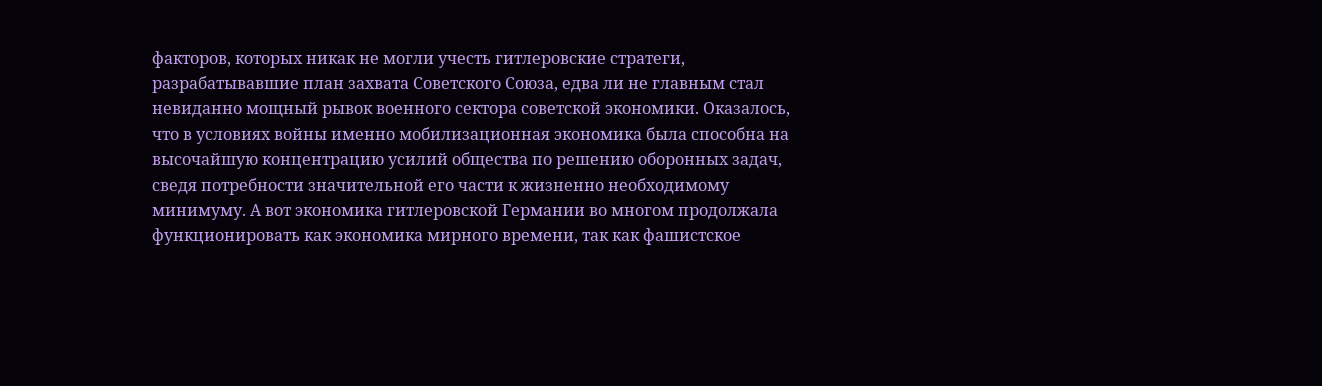факторов, которых никак не могли учесть гитлеровские стратеги, разрабатывавшие план захвата Советского Союза, едва ли не главным стал невиданно мощный рывок военного сектора советской экономики. Оказалось, что в условиях войны именно мобилизационная экономика была способна на высочайшую концентрацию усилий общества по решению оборонных задач, сведя потребности значительной его части к жизненно необходимому минимуму. А вот экономика гитлеровской Германии во многом продолжала функционировать как экономика мирного времени, так как фашистское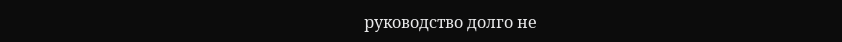руководство долго не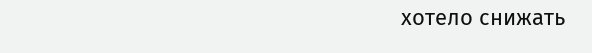хотело снижать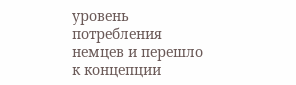уровень потребления немцев и перешло к концепции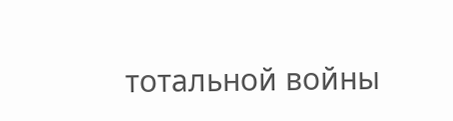тотальной войны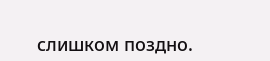слишком поздно.